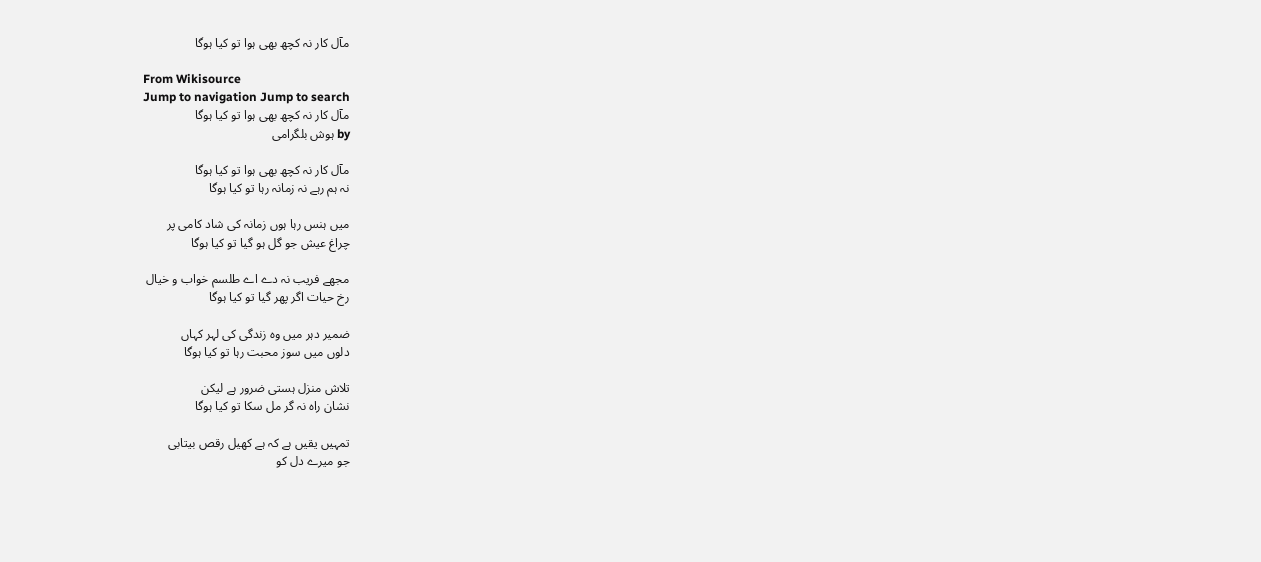مآل کار نہ کچھ بھی ہوا تو کیا ہوگا

From Wikisource
Jump to navigation Jump to search
مآل کار نہ کچھ بھی ہوا تو کیا ہوگا
by ہوش بلگرامی

مآل کار نہ کچھ بھی ہوا تو کیا ہوگا
نہ ہم رہے نہ زمانہ رہا تو کیا ہوگا

میں ہنس رہا ہوں زمانہ کی شاد کامی پر
چراغ عیش جو گل ہو گیا تو کیا ہوگا

مجھے فریب نہ دے اے طلسم خواب و خیال
رخ حیات اگر پھر گیا تو کیا ہوگا

ضمیر دہر میں وہ زندگی کی لہر کہاں
دلوں میں سوز محبت رہا تو کیا ہوگا

تلاش منزل ہستی ضرور ہے لیکن
نشان راہ نہ گر مل سکا تو کیا ہوگا

تمہیں یقیں ہے کہ ہے کھیل رقص بیتابی
جو میرے دل کو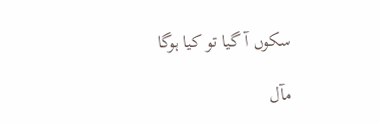سکوں آ گیا تو کیا ہوگا

مآل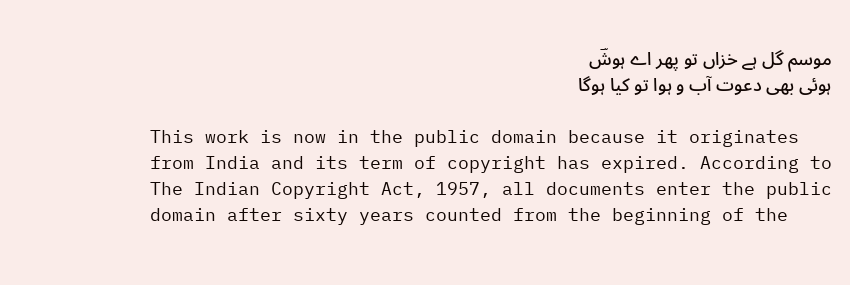موسم گل ہے خزاں تو پھر اے ہوشؔ
ہوئی بھی دعوت آب و ہوا تو کیا ہوگا

This work is now in the public domain because it originates from India and its term of copyright has expired. According to The Indian Copyright Act, 1957, all documents enter the public domain after sixty years counted from the beginning of the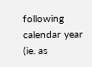following calendar year (ie. as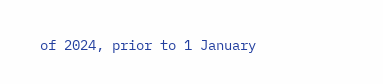of 2024, prior to 1 January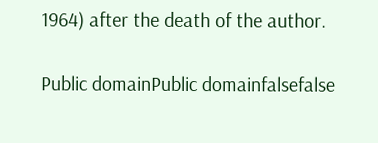1964) after the death of the author.

Public domainPublic domainfalsefalse